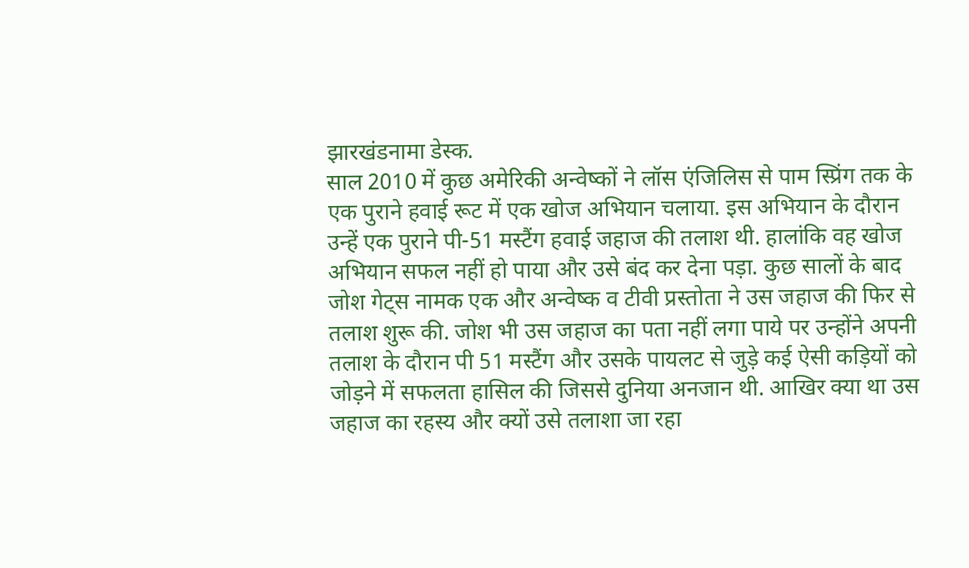झारखंडनामा डेस्क.
साल 2010 में कुछ अमेरिकी अन्वेष्कों ने लॉस एंजिलिस से पाम स्प्रिंग तक के एक पुराने हवाई रूट में एक खोज अभियान चलाया. इस अभियान के दौरान उन्हें एक पुराने पी-51 मस्टैंग हवाई जहाज की तलाश थी. हालांकि वह खोज अभियान सफल नहीं हो पाया और उसे बंद कर देना पड़ा. कुछ सालों के बाद जोश गेट्स नामक एक और अन्वेष्क व टीवी प्रस्तोता ने उस जहाज की फिर से तलाश शुरू की. जोश भी उस जहाज का पता नहीं लगा पाये पर उन्होंने अपनी तलाश के दौरान पी 51 मस्टैंग और उसके पायलट से जुड़े कई ऐसी कड़ियों को जोड़ने में सफलता हासिल की जिससे दुनिया अनजान थी. आखिर क्या था उस जहाज का रहस्य और क्यों उसे तलाशा जा रहा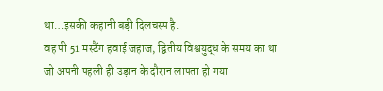था…इसकी कहानी बड़ी दिलचस्प है.
वह पी 51 मस्टैंग हवाई जहाज, द्वितीय विश्वयुद्ध के समय का था जो अपनी पहली ही उड़ान के दौरान लापता हो गया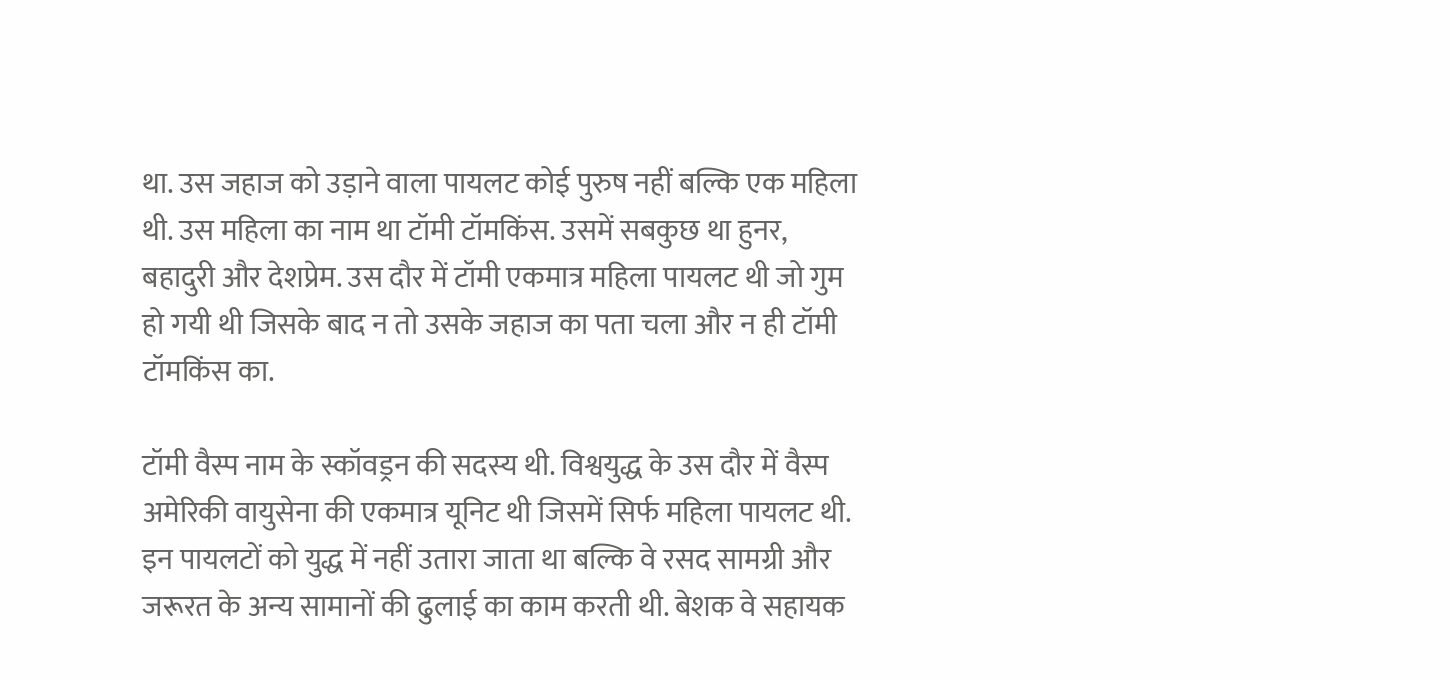था. उस जहाज को उड़ाने वाला पायलट कोई पुरुष नहीं बल्कि एक महिला थी. उस महिला का नाम था टॉमी टॉमकिंस. उसमें सबकुछ था हुनर, बहादुरी और देशप्रेम. उस दौर में टॉमी एकमात्र महिला पायलट थी जो गुम हो गयी थी जिसके बाद न तो उसके जहाज का पता चला और न ही टॉमी टॉमकिंस का.

टॉमी वैस्प नाम के स्कॉवड्रन की सदस्य थी. विश्वयुद्ध के उस दौर में वैस्प अमेरिकी वायुसेना की एकमात्र यूनिट थी जिसमें सिर्फ महिला पायलट थी. इन पायलटों को युद्ध में नहीं उतारा जाता था बल्कि वे रसद सामग्री और जरूरत के अन्य सामानों की ढुलाई का काम करती थी. बेशक वे सहायक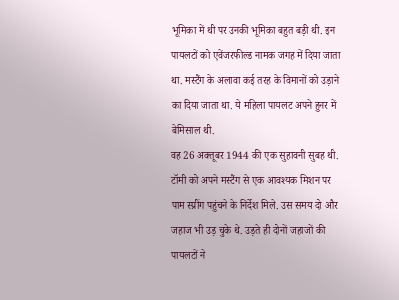भूमिका में थी पर उनकी भूमिका बहुत बड़ी थी. इन पायलटों को एवेंजरफील्ड नामक जगह में दिया जाता था. मस्टैंग के अलावा कई तरह के विमानों को उड़ाने का दिया जाता था. ये महिला पायलट अपने हुनर में बेमिसाल थी.
वह 26 अक्तूबर 1944 की एक सुहावनी सुबह थी. टॉमी को अपने मस्टैंग से एक आवश्यक मिशन पर पाम स्प्रींग पहुंचने के निर्देश मिले. उस समय दो और जहाज भी उड़ चुके थे. उड़ते ही दोनों जहाजों की पायलटों ने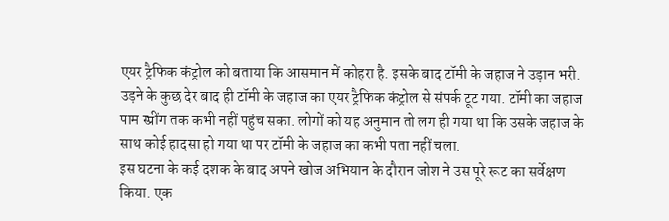एयर ट्रैफिक कंट्रोल को बताया कि आसमान में कोहरा है. इसके बाद टॉमी के जहाज ने उड़ान भरी. उड़ने के कुछ देर बाद ही टॉमी के जहाज का एयर ट्रैफिक कंट्रोल से संपर्क टूट गया. टॉमी का जहाज पाम स्प्रींग तक कभी नहीं पहुंच सका. लोगों को यह अनुमान तो लग ही गया था कि उसके जहाज के साथ कोई हादसा हो गया था पर टॉमी के जहाज का कभी पता नहीं चला.
इस घटना के कई दशक के बाद अपने खोज अभियान के दौरान जोश ने उस पूरे रूट का सर्वेक्षण किया. एक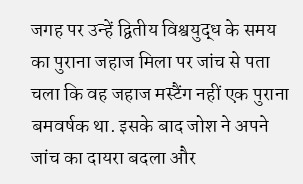जगह पर उन्हें द्वितीय विश्वयुद्ध के समय का पुराना जहाज मिला पर जांच से पता चला कि वह जहाज मस्टैंग नहीं एक पुराना बमवर्षक था. इसके बाद जोश ने अपने जांच का दायरा बदला और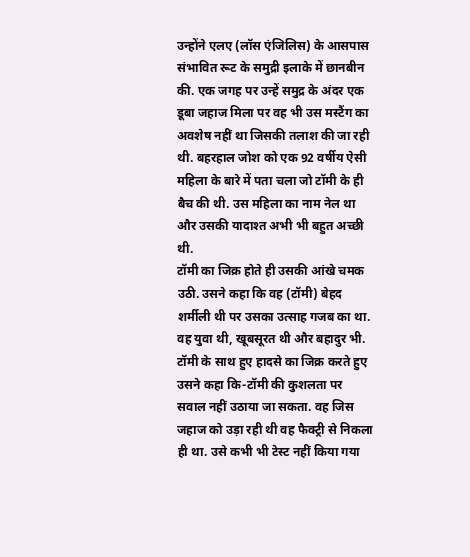उन्होंने एलए (लॉस एंजिलिस) के आसपास संभावित रूट के समुद्री इलाके में छानबीन की. एक जगह पर उन्हें समुद्र के अंदर एक डूबा जहाज मिला पर वह भी उस मस्टैंग का अवशेष नहीं था जिसकी तलाश की जा रही थी. बहरहाल जोश को एक 92 वर्षीय ऐसी महिला के बारे में पता चला जो टॉमी के ही बैच की थी. उस महिला का नाम नेल था और उसकी यादाश्त अभी भी बहुत अच्छी थी.
टॉमी का जिक्र होते ही उसकी आंखे चमक उठी. उसने कहा कि वह (टॉमी) बेहद शर्मीली थी पर उसका उत्साह गजब का था. वह युवा थी, खूबसूरत थी और बहादुर भी. टॉमी के साथ हुए हादसे का जिक्र करते हुए उसने कहा कि-टॉमी की कुशलता पर सवाल नहीं उठाया जा सकता. वह जिस जहाज को उड़ा रही थी वह फैक्ट्री से निकला ही था. उसे कभी भी टेस्ट नहीं किया गया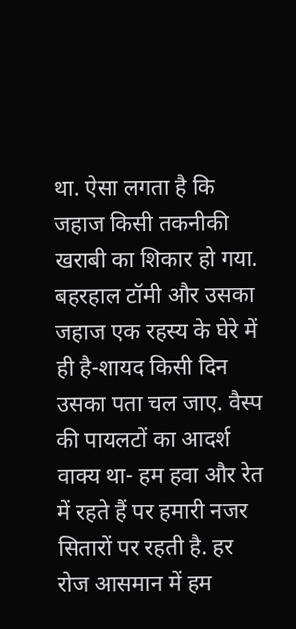था. ऐसा लगता है कि जहाज किसी तकनीकी खराबी का शिकार हो गया. बहरहाल टॉमी और उसका जहाज एक रहस्य के घेरे में ही है-शायद किसी दिन उसका पता चल जाए. वैस्प की पायलटों का आदर्श वाक्य था- हम हवा और रेत में रहते हैं पर हमारी नजर सितारों पर रहती है. हर रोज आसमान में हम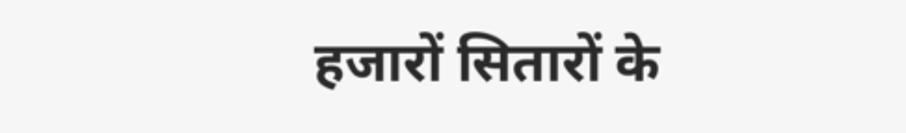हजारों सितारों के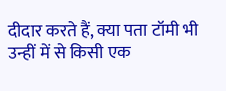दीदार करते हैं, क्या पता टॉमी भी उन्हीं में से किसी एक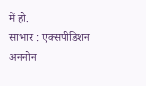में हो.
साभार : एक्सपीडिशन अननोन